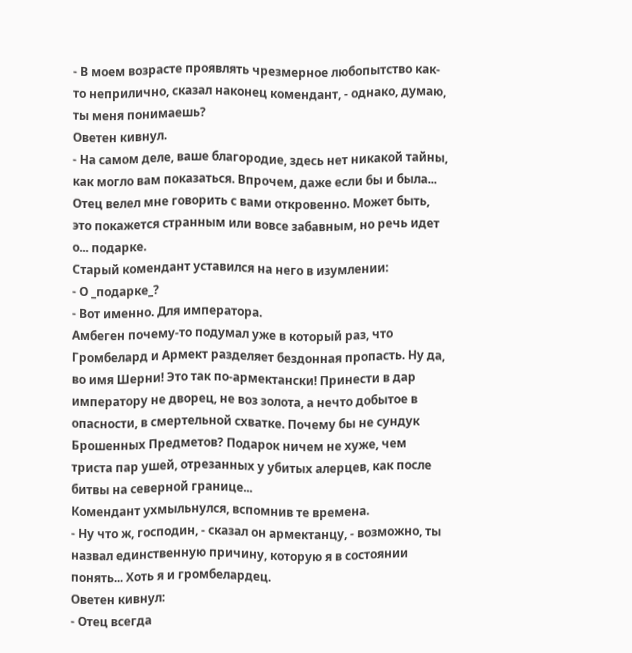- В моем возрасте проявлять чрезмерное любопытство как-то неприлично, сказал наконец комендант, - однако, думаю, ты меня понимаешь?
Оветен кивнул.
- На самом деле, ваше благородие, здесь нет никакой тайны, как могло вам показаться. Впрочем, даже если бы и была... Отец велел мне говорить с вами откровенно. Может быть, это покажется странным или вовсе забавным, но речь идет о... подарке.
Старый комендант уставился на него в изумлении:
- О _подарке_?
- Вот именно. Для императора.
Амбеген почему-то подумал уже в который раз, что Громбелард и Армект разделяет бездонная пропасть. Ну да, во имя Шерни! Это так по-армектански! Принести в дар императору не дворец, не воз золота, а нечто добытое в опасности, в смертельной схватке. Почему бы не сундук Брошенных Предметов? Подарок ничем не хуже, чем триста пар ушей, отрезанных у убитых алерцев, как после битвы на северной границе...
Комендант ухмыльнулся, вспомнив те времена.
- Ну что ж, господин, - сказал он армектанцу, - возможно, ты назвал единственную причину, которую я в состоянии понять... Хоть я и громбелардец.
Оветен кивнул:
- Отец всегда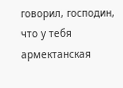говорил, господин, что у тебя армектанская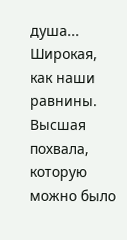душа... Широкая, как наши равнины.
Высшая похвала, которую можно было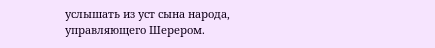услышать из уст сына народа, управляющего Шерером.